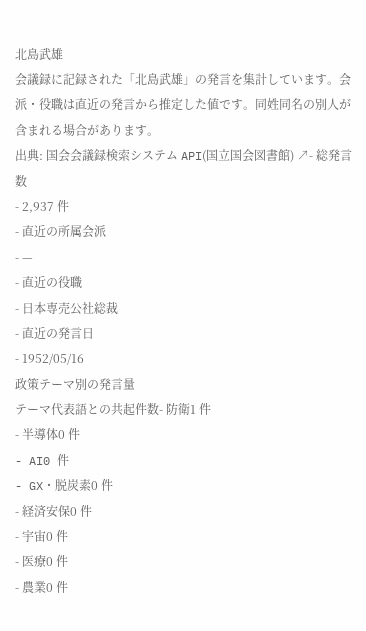北島武雄
会議録に記録された「北島武雄」の発言を集計しています。会派・役職は直近の発言から推定した値です。同姓同名の別人が含まれる場合があります。
出典: 国会会議録検索システム API(国立国会図書館) ↗- 総発言数
- 2,937 件
- 直近の所属会派
- —
- 直近の役職
- 日本専売公社総裁
- 直近の発言日
- 1952/05/16
政策テーマ別の発言量
テーマ代表語との共起件数- 防衛1 件
- 半導体0 件
- AI0 件
- GX・脱炭素0 件
- 経済安保0 件
- 宇宙0 件
- 医療0 件
- 農業0 件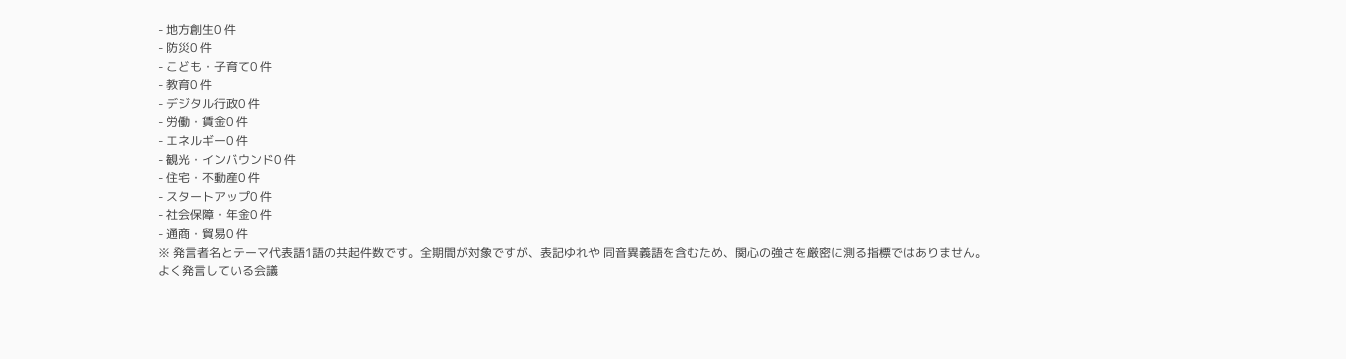- 地方創生0 件
- 防災0 件
- こども・子育て0 件
- 教育0 件
- デジタル行政0 件
- 労働・賃金0 件
- エネルギー0 件
- 観光・インバウンド0 件
- 住宅・不動産0 件
- スタートアップ0 件
- 社会保障・年金0 件
- 通商・貿易0 件
※ 発言者名とテーマ代表語1語の共起件数です。全期間が対象ですが、表記ゆれや 同音異義語を含むため、関心の強さを厳密に測る指標ではありません。
よく発言している会議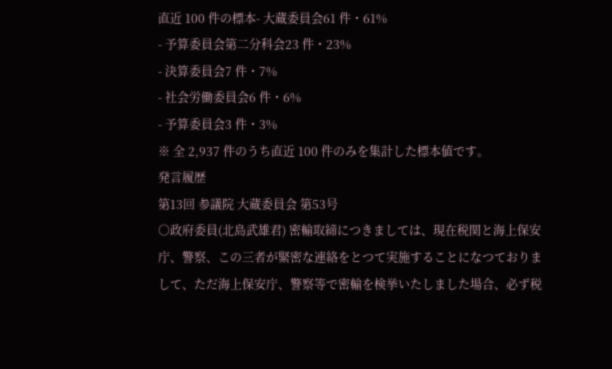直近 100 件の標本- 大蔵委員会61 件・61%
- 予算委員会第二分科会23 件・23%
- 決算委員会7 件・7%
- 社会労働委員会6 件・6%
- 予算委員会3 件・3%
※ 全 2,937 件のうち直近 100 件のみを集計した標本値です。
発言履歴
第13回 参議院 大蔵委員会 第53号
○政府委員(北島武雄君) 密輸取締につきましては、現在税関と海上保安庁、警察、この三者が緊密な連絡をとつて実施することになつておりまして、ただ海上保安庁、警察等で密輸を検挙いたしました場合、必ず税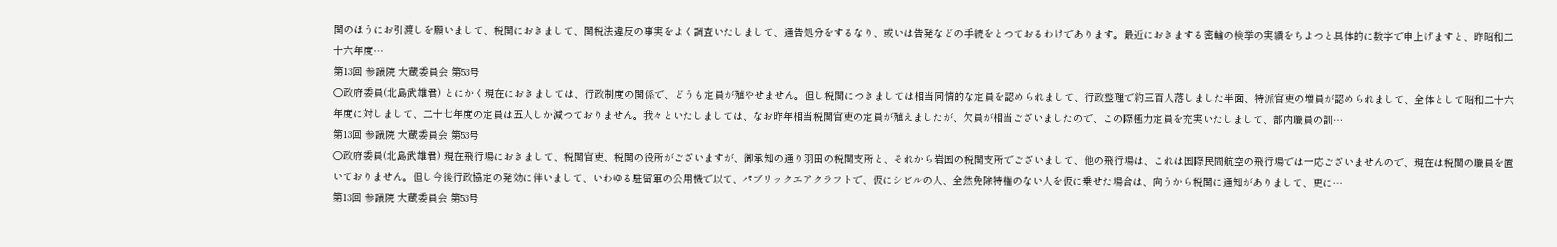関のほうにお引渡しを願いまして、税関におきまして、関税法違反の事実をよく調査いたしまして、通告処分をするなり、或いは告発などの手続をとつておるわけであります。最近におきまする密輸の検挙の実績をちよつと具体的に数字で申上げますと、昨昭和二十六年度…
第13回 参議院 大蔵委員会 第53号
○政府委員(北島武雄君) とにかく現在におきましては、行政制度の関係で、どうも定員が殖やせません。但し税関につきましては相当同情的な定員を認められまして、行政整理で約三百人落しました半面、特派官吏の増員が認められまして、全体として昭和二十六年度に対しまして、二十七年度の定員は五人しか減つておりません。我々といたしましては、なお昨年相当税関官吏の定員が殖えましたが、欠員が相当ございましたので、この際極力定員を充実いたしまして、部内職員の訓…
第13回 参議院 大蔵委員会 第53号
○政府委員(北島武雄君) 現在飛行場におきまして、税関官吏、税関の役所がございますが、御承知の通り羽田の税関支所と、それから岩国の税関支所でございまして、他の飛行場は、これは国際民間航空の飛行場では一応ございませんので、現在は税関の職員を置いておりません。但し今後行政協定の発効に伴いまして、いわゆる駐留軍の公用機で以て、パブリックエアクラフトで、仮にシビルの人、全然免除特権のない人を仮に乗せた場合は、向うから税関に通知がありまして、更に…
第13回 参議院 大蔵委員会 第53号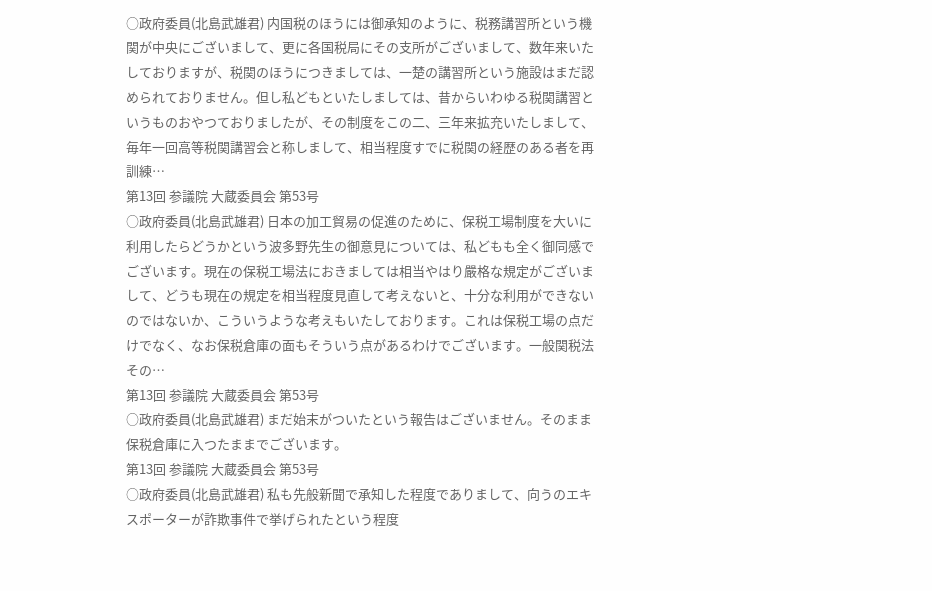○政府委員(北島武雄君) 内国税のほうには御承知のように、税務講習所という機関が中央にございまして、更に各国税局にその支所がございまして、数年来いたしておりますが、税関のほうにつきましては、一楚の講習所という施設はまだ認められておりません。但し私どもといたしましては、昔からいわゆる税関講習というものおやつておりましたが、その制度をこの二、三年来拡充いたしまして、毎年一回高等税関講習会と称しまして、相当程度すでに税関の経歴のある者を再訓練…
第13回 参議院 大蔵委員会 第53号
○政府委員(北島武雄君) 日本の加工貿易の促進のために、保税工場制度を大いに利用したらどうかという波多野先生の御意見については、私どもも全く御同感でございます。現在の保税工場法におきましては相当やはり嚴格な規定がございまして、どうも現在の規定を相当程度見直して考えないと、十分な利用ができないのではないか、こういうような考えもいたしております。これは保税工場の点だけでなく、なお保税倉庫の面もそういう点があるわけでございます。一般関税法その…
第13回 参議院 大蔵委員会 第53号
○政府委員(北島武雄君) まだ始末がついたという報告はございません。そのまま保税倉庫に入つたままでございます。
第13回 参議院 大蔵委員会 第53号
○政府委員(北島武雄君) 私も先般新聞で承知した程度でありまして、向うのエキスポーターが詐欺事件で挙げられたという程度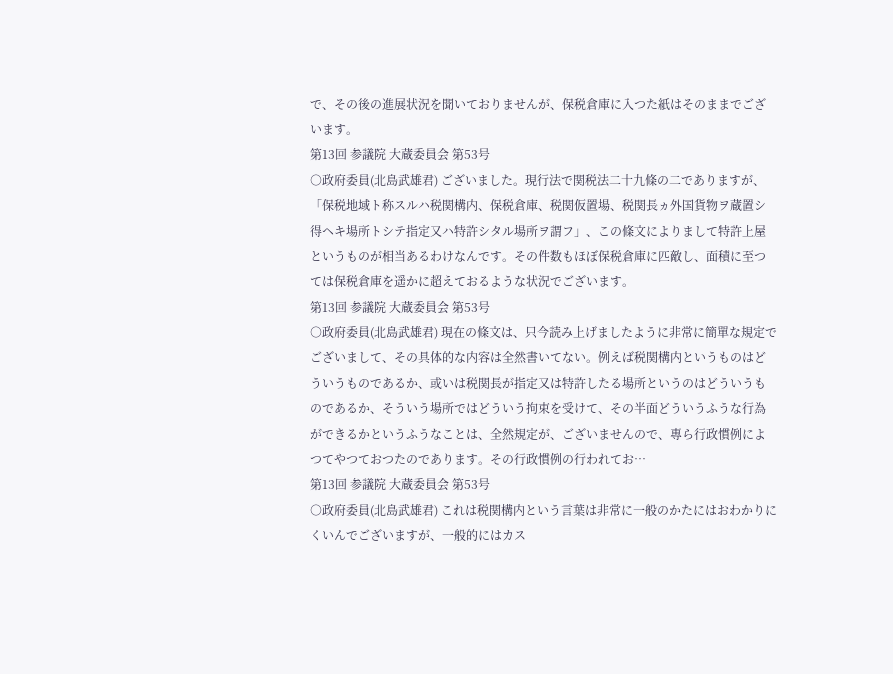で、その後の進展状況を聞いておりませんが、保税倉庫に入つた紙はそのままでございます。
第13回 参議院 大蔵委員会 第53号
○政府委員(北島武雄君) ございました。現行法で関税法二十九條の二でありますが、「保税地域ト称スルハ税関構内、保税倉庫、税関仮置場、税関長ヵ外国貨物ヲ蔵置シ得ヘキ場所トシテ指定又ハ特許シタル場所ヲ謂フ」、この條文によりまして特許上屋というものが相当あるわけなんです。その件数もほぼ保税倉庫に匹敵し、面積に至つては保税倉庫を遥かに超えておるような状況でございます。
第13回 参議院 大蔵委員会 第53号
○政府委員(北島武雄君) 現在の條文は、只今読み上げましたように非常に簡單な規定でございまして、その具体的な内容は全然書いてない。例えば税関構内というものはどういうものであるか、或いは税関長が指定又は特許したる場所というのはどういうものであるか、そういう場所ではどういう拘束を受けて、その半面どういうふうな行為ができるかというふうなことは、全然規定が、ございませんので、專ら行政慣例によつてやつておつたのであります。その行政慣例の行われてお…
第13回 参議院 大蔵委員会 第53号
○政府委員(北島武雄君) これは税関構内という言葉は非常に一般のかたにはおわかりにくいんでございますが、一般的にはカス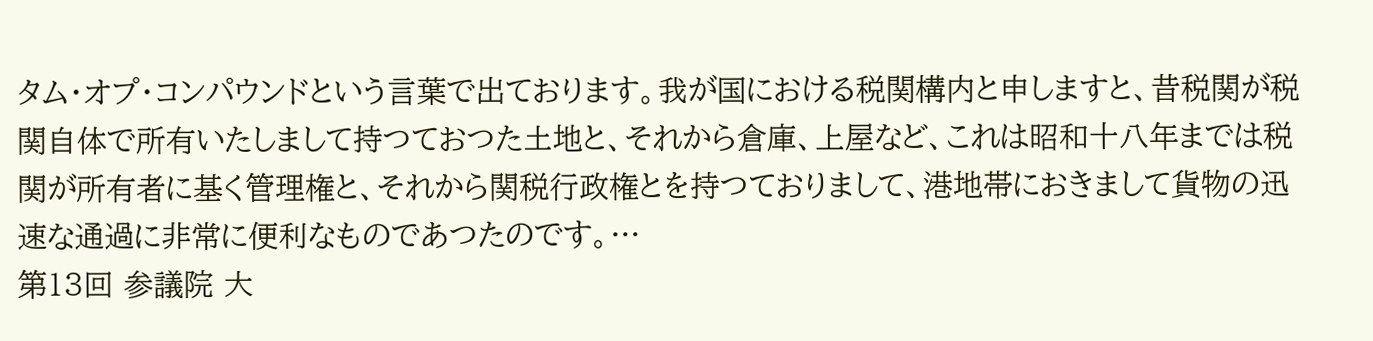タム・オプ・コンパウンドという言葉で出ております。我が国における税関構内と申しますと、昔税関が税関自体で所有いたしまして持つておつた土地と、それから倉庫、上屋など、これは昭和十八年までは税関が所有者に基く管理権と、それから関税行政権とを持つておりまして、港地帯におきまして貨物の迅速な通過に非常に便利なものであつたのです。…
第13回 参議院 大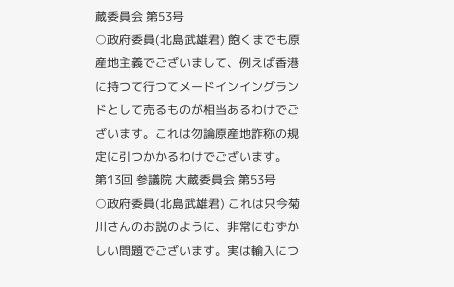蔵委員会 第53号
○政府委員(北島武雄君) 飽くまでも原産地主義でございまして、例えば香港に持つて行つてメードインイングランドとして売るものが相当あるわけでございます。これは勿論原産地詐称の規定に引つかかるわけでございます。
第13回 参議院 大蔵委員会 第53号
○政府委員(北島武雄君) これは只今菊川さんのお説のように、非常にむずかしい問題でございます。実は輸入につ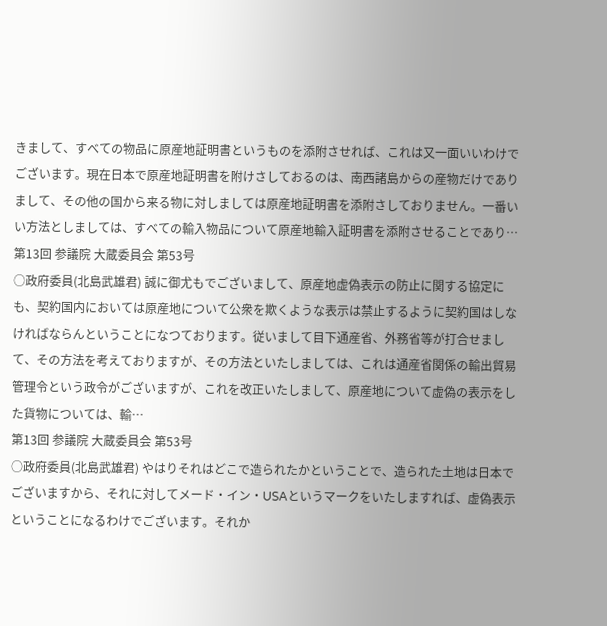きまして、すべての物品に原産地証明書というものを添附させれば、これは又一面いいわけでございます。現在日本で原産地証明書を附けさしておるのは、南西諸島からの産物だけでありまして、その他の国から来る物に対しましては原産地証明書を添附さしておりません。一番いい方法としましては、すべての輸入物品について原産地輸入証明書を添附させることであり…
第13回 参議院 大蔵委員会 第53号
○政府委員(北島武雄君) 誠に御尤もでございまして、原産地虚偽表示の防止に関する協定にも、契約国内においては原産地について公衆を欺くような表示は禁止するように契約国はしなければならんということになつております。従いまして目下通産省、外務省等が打合せまして、その方法を考えておりますが、その方法といたしましては、これは通産省関係の輸出貿易管理令という政令がございますが、これを改正いたしまして、原産地について虚偽の表示をした貨物については、輸…
第13回 参議院 大蔵委員会 第53号
○政府委員(北島武雄君) やはりそれはどこで造られたかということで、造られた土地は日本でございますから、それに対してメード・イン・USAというマークをいたしますれば、虚偽表示ということになるわけでございます。それか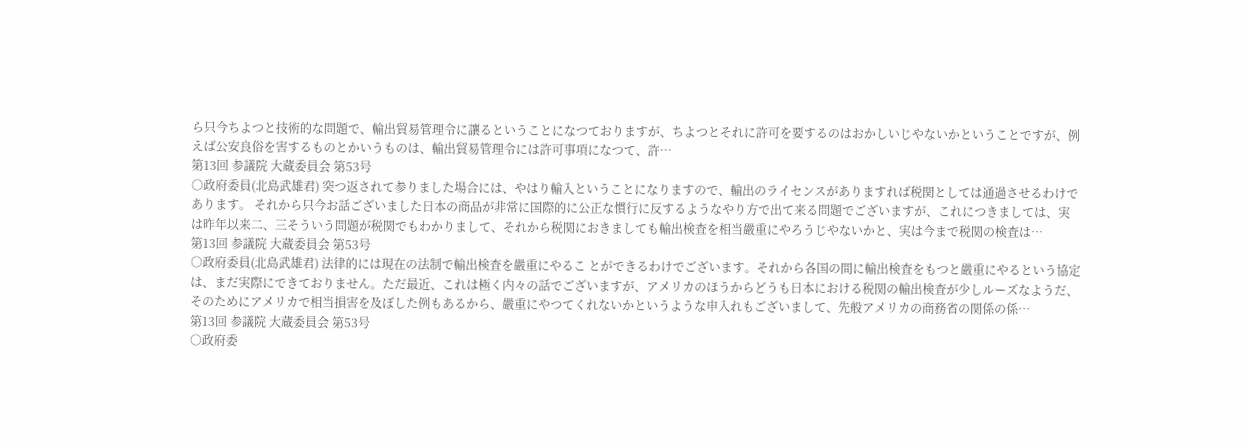ら只今ちよつと技術的な問題で、輸出貿易管理令に讓るということになつておりますが、ちよつとそれに許可を要するのはおかしいじやないかということですが、例えば公安良俗を害するものとかいうものは、輸出貿易管理令には許可事項になつて、許…
第13回 参議院 大蔵委員会 第53号
○政府委員(北島武雄君) 突つ返されて参りました場合には、やはり輸入ということになりますので、輸出のライセンスがありますれば税関としては通過させるわけであります。 それから只今お話ございました日本の商品が非常に国際的に公正な慣行に反するようなやり方で出て来る問題でございますが、これにつきましては、実は昨年以来二、三そういう問題が税関でもわかりまして、それから税関におきましても輸出検査を相当嚴重にやろうじやないかと、実は今まで税関の検査は…
第13回 参議院 大蔵委員会 第53号
○政府委員(北島武雄君) 法律的には現在の法制で輸出検査を嚴重にやるこ とができるわけでございます。それから各国の間に輸出検査をもつと嚴重にやるという協定は、まだ実際にできておりません。ただ最近、これは極く内々の話でございますが、アメリカのほうからどうも日本における税関の輸出検査が少しルーズなようだ、そのためにアメリカで相当損害を及ぼした例もあるから、嚴重にやつてくれないかというような申入れもございまして、先般アメリカの商務省の関係の係…
第13回 参議院 大蔵委員会 第53号
○政府委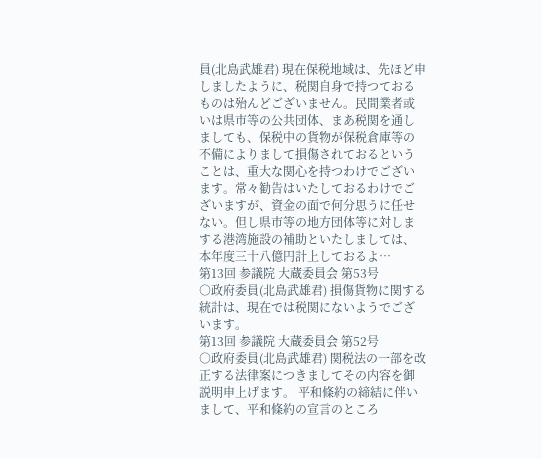員(北島武雄君) 現在保税地域は、先ほど申しましたように、税関自身で持つておるものは殆んどございません。民間業者或いは県市等の公共団体、まあ税関を通しましても、保税中の貨物が保税倉庫等の不備によりまして損傷されておるということは、重大な関心を持つわけでございます。常々勧告はいたしておるわけでございますが、資金の面で何分思うに任せない。但し県市等の地方団体等に対しまする港湾施設の補助といたしましては、本年度三十八億円計上しておるよ…
第13回 参議院 大蔵委員会 第53号
○政府委員(北島武雄君) 損傷貨物に関する統計は、現在では税関にないようでございます。
第13回 参議院 大蔵委員会 第52号
○政府委員(北島武雄君) 関税法の一部を改正する法律案につきましてその内容を御説明申上げます。 平和條約の締結に伴いまして、平和條約の宣言のところ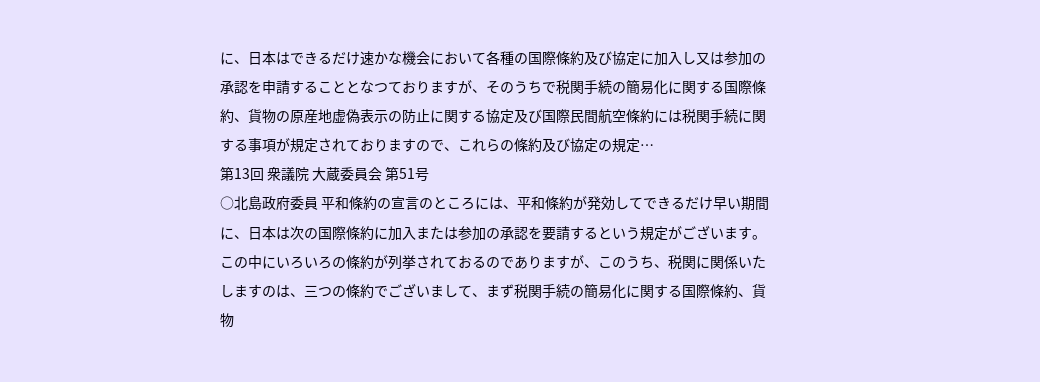に、日本はできるだけ速かな機会において各種の国際條約及び協定に加入し又は参加の承認を申請することとなつておりますが、そのうちで税関手続の簡易化に関する国際條約、貨物の原産地虚偽表示の防止に関する協定及び国際民間航空條約には税関手続に関する事項が規定されておりますので、これらの條約及び協定の規定…
第13回 衆議院 大蔵委員会 第51号
○北島政府委員 平和條約の宣言のところには、平和條約が発効してできるだけ早い期間に、日本は次の国際條約に加入または参加の承認を要請するという規定がございます。この中にいろいろの條約が列挙されておるのでありますが、このうち、税関に関係いたしますのは、三つの條約でございまして、まず税関手続の簡易化に関する国際條約、貨物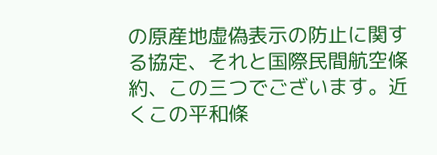の原産地虚偽表示の防止に関する協定、それと国際民間航空條約、この三つでございます。近くこの平和條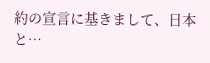約の宣言に基きまして、日本と…